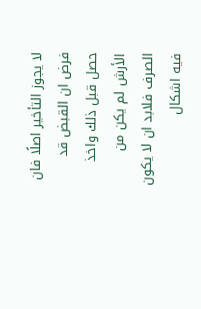لا يجوز التأخير اصلًا فان فرض ان القبض قد حصل قبل ذلك واخذ الأرش لم يكن من الصرف فلابد ان لا يكون فيه اشكال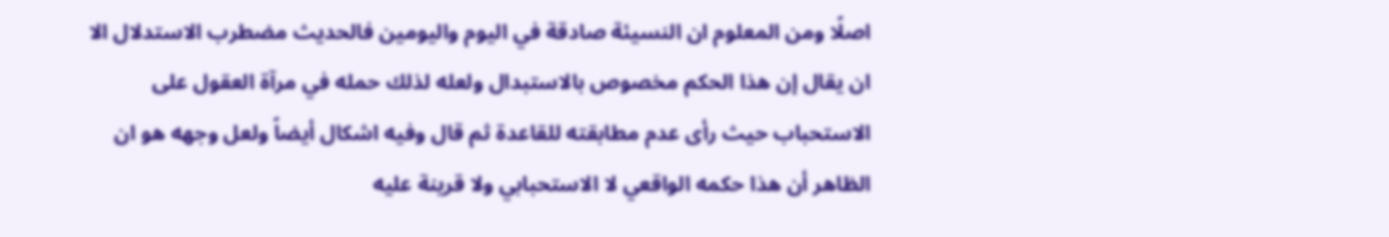اصلًا ومن المعلوم ان النسيئة صادقة في اليوم واليومين فالحديث مضطرب الاستدلال الا ان يقال إن هذا الحكم مخصوص بالاستبدال ولعله لذلك حمله في مرآة العقول على الاستحباب حيث رأى عدم مطابقته للقاعدة ثم قال وفيه اشكال أيضاً ولعل وجهه هو ان الظاهر أن هذا حكمه الواقعي لا الاستحبابي ولا قرينة عليه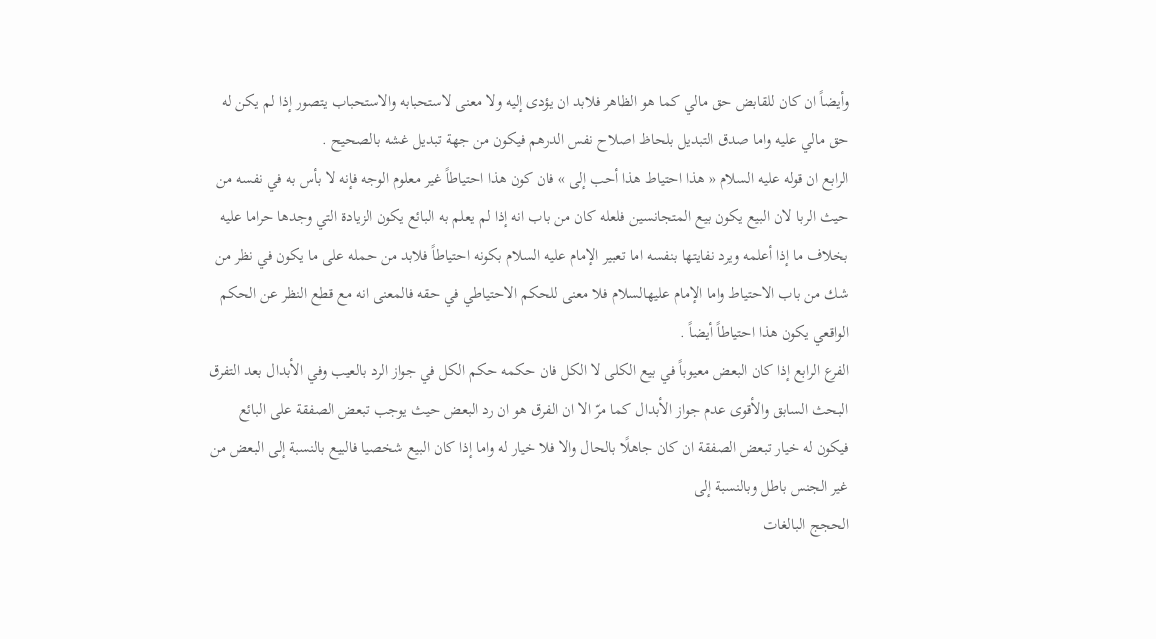وأيضاً ان كان للقابض حق مالي كما هو الظاهر فلابد ان يؤدى إليه ولا معنى لاستحبابه والاستحباب يتصور إذا لم يكن له حق مالي عليه واما صدق التبديل بلحاظ اصلاح نفس الدرهم فيكون من جهة تبديل غشه بالصحيح .
الرابع ان قوله عليه السلام « هذا احتياط هذا أحب إلى » فان كون هذا احتياطاً غير معلوم الوجه فإنه لا بأس به في نفسه من حيث الربا لان البيع يكون بيع المتجانسين فلعله كان من باب انه إذا لم يعلم به البائع يكون الزيادة التي وجدها حراما عليه بخلاف ما إذا أعلمه ويرد نفايتها بنفسه اما تعبير الإمام عليه السلام بكونه احتياطاً فلابد من حمله على ما يكون في نظر من شك من باب الاحتياط واما الإمام عليهالسلام فلا معنى للحكم الاحتياطي في حقه فالمعنى انه مع قطع النظر عن الحكم الواقعي يكون هذا احتياطاً أيضاً .
الفرع الرابع إذا كان البعض معيوباً في بيع الكلى لا الكل فان حكمه حكم الكل في جواز الرد بالعيب وفي الأبدال بعد التفرق البحث السابق والأقوى عدم جواز الأبدال كما مرّ الا ان الفرق هو ان رد البعض حيث يوجب تبعض الصفقة على البائع فيكون له خيار تبعض الصفقة ان كان جاهلًا بالحال والا فلا خيار له واما إذا كان البيع شخصيا فالبيع بالنسبة إلى البعض من غير الجنس باطل وبالنسبة إلى
الحجج البالغات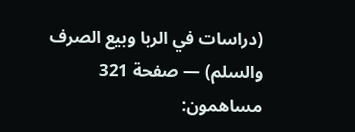(دراسات في الربا وبيع الصرف والسلم) — صفحة 321
مساهمون: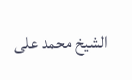الشيخ محمد على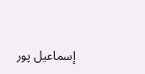إسماعيل پور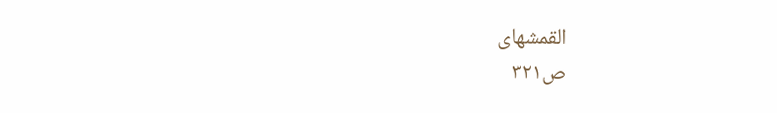القمشهاى
ص٣٢١